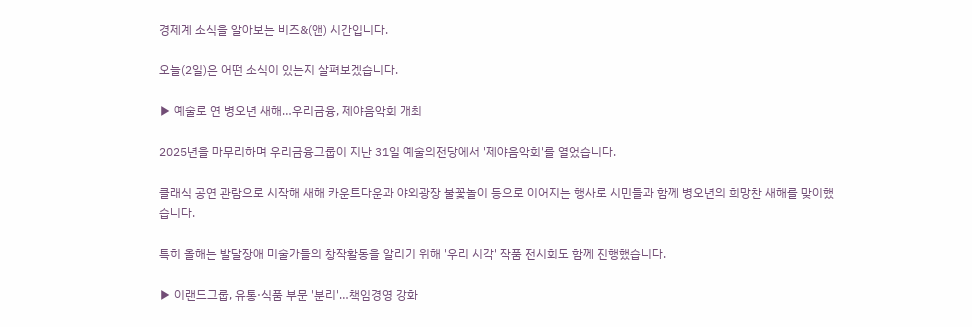경제계 소식을 알아보는 비즈&(앤) 시간입니다.

오늘(2일)은 어떤 소식이 있는지 살펴보겠습니다.

▶ 예술로 연 병오년 새해…우리금융, 제야음악회 개최

2025년을 마무리하며 우리금융그룹이 지난 31일 예술의전당에서 '제야음악회'를 열었습니다.

클래식 공연 관람으로 시작해 새해 카운트다운과 야외광장 불꽃놀이 등으로 이어지는 행사로 시민들과 함께 병오년의 희망찬 새해를 맞이했습니다.

특히 올해는 발달장애 미술가들의 창작활동을 알리기 위해 '우리 시각' 작품 전시회도 함께 진행했습니다.

▶ 이랜드그룹, 유통·식품 부문 '분리'…책임경영 강화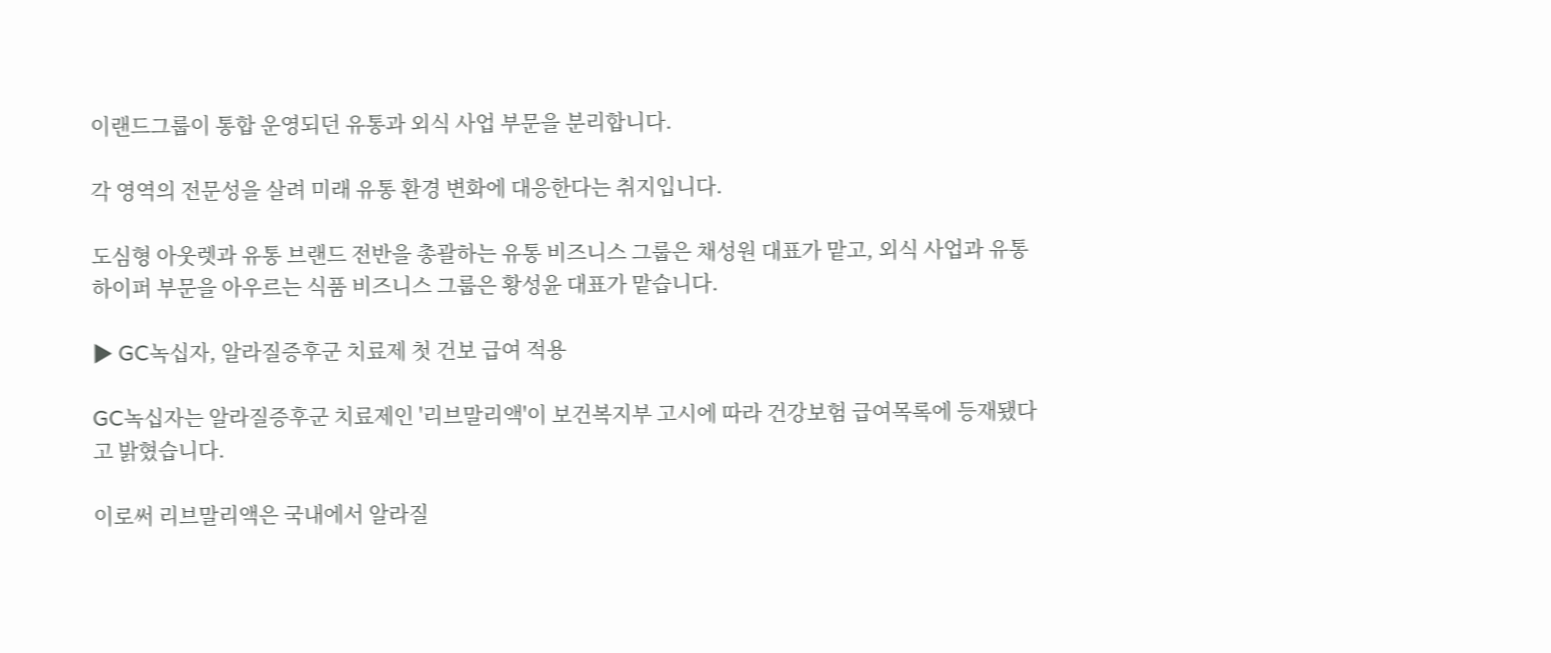이랜드그룹이 통합 운영되던 유통과 외식 사업 부문을 분리합니다.

각 영역의 전문성을 살려 미래 유통 환경 변화에 대응한다는 취지입니다.

도심형 아웃렛과 유통 브랜드 전반을 총괄하는 유통 비즈니스 그룹은 채성원 대표가 맡고, 외식 사업과 유통 하이퍼 부문을 아우르는 식품 비즈니스 그룹은 황성윤 대표가 맡습니다.

▶ GC녹십자, 알라질증후군 치료제 첫 건보 급여 적용

GC녹십자는 알라질증후군 치료제인 '리브말리액'이 보건복지부 고시에 따라 건강보험 급여목록에 등재됐다고 밝혔습니다.

이로써 리브말리액은 국내에서 알라질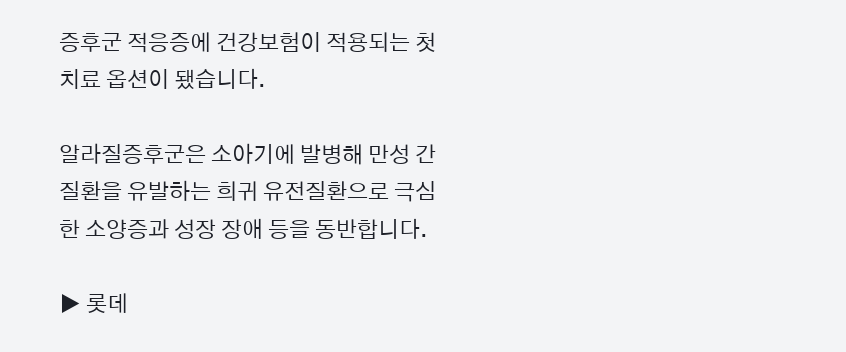증후군 적응증에 건강보험이 적용되는 첫 치료 옵션이 됐습니다.

알라질증후군은 소아기에 발병해 만성 간질환을 유발하는 희귀 유전질환으로 극심한 소양증과 성장 장애 등을 동반합니다.

▶ 롯데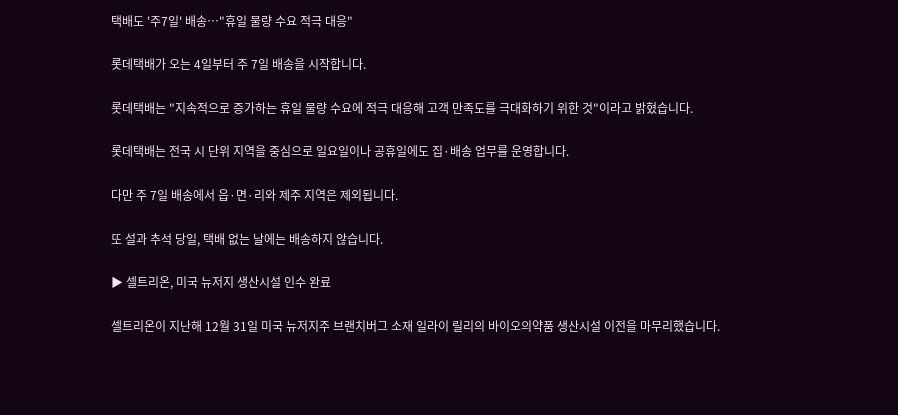택배도 '주7일' 배송…"휴일 물량 수요 적극 대응"

롯데택배가 오는 4일부터 주 7일 배송을 시작합니다.

롯데택배는 "지속적으로 증가하는 휴일 물량 수요에 적극 대응해 고객 만족도를 극대화하기 위한 것"이라고 밝혔습니다.

롯데택배는 전국 시 단위 지역을 중심으로 일요일이나 공휴일에도 집·배송 업무를 운영합니다.

다만 주 7일 배송에서 읍·면·리와 제주 지역은 제외됩니다.

또 설과 추석 당일, 택배 없는 날에는 배송하지 않습니다.

▶ 셀트리온, 미국 뉴저지 생산시설 인수 완료

셀트리온이 지난해 12월 31일 미국 뉴저지주 브랜치버그 소재 일라이 릴리의 바이오의약품 생산시설 이전을 마무리했습니다.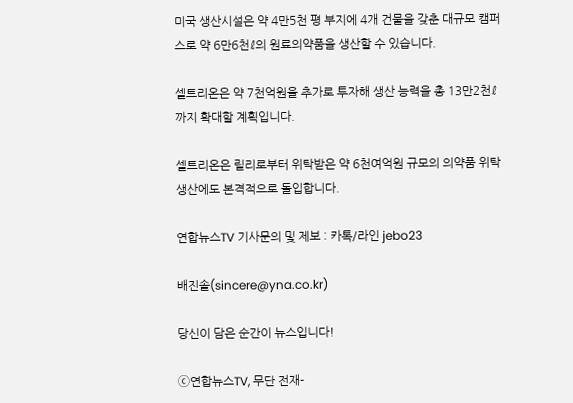미국 생산시설은 약 4만5천 평 부지에 4개 건물을 갖춘 대규모 캠퍼스로 약 6만6천ℓ의 원료의약품을 생산할 수 있습니다.

셀트리온은 약 7천억원을 추가로 투자해 생산 능력을 총 13만2천ℓ까지 확대할 계획입니다.

셀트리온은 릴리로부터 위탁받은 약 6천여억원 규모의 의약품 위탁생산에도 본격적으로 돌입합니다.

연합뉴스TV 기사문의 및 제보 : 카톡/라인 jebo23

배진솔(sincere@yna.co.kr)

당신이 담은 순간이 뉴스입니다!

ⓒ연합뉴스TV, 무단 전재-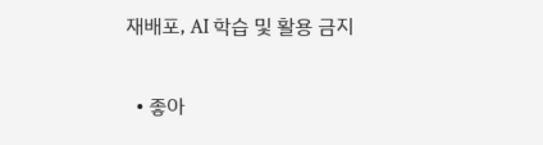재배포, AI 학습 및 활용 금지

  • 좋아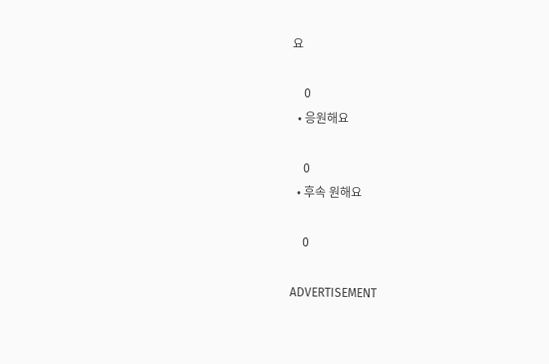요

    0
  • 응원해요

    0
  • 후속 원해요

    0

ADVERTISEMENT